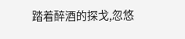踏着醉酒的探戈,忽悠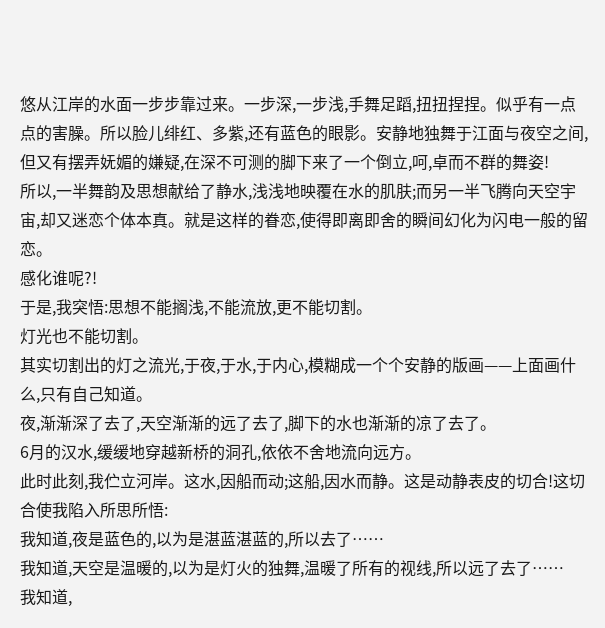悠从江岸的水面一步步靠过来。一步深,一步浅,手舞足蹈,扭扭捏捏。似乎有一点点的害臊。所以脸儿绯红、多紫,还有蓝色的眼影。安静地独舞于江面与夜空之间,但又有摆弄妩媚的嫌疑,在深不可测的脚下来了一个倒立,呵,卓而不群的舞姿!
所以,一半舞韵及思想献给了静水,浅浅地映覆在水的肌肤;而另一半飞腾向天空宇宙,却又迷恋个体本真。就是这样的眷恋,使得即离即舍的瞬间幻化为闪电一般的留恋。
感化谁呢?!
于是,我突悟:思想不能搁浅,不能流放,更不能切割。
灯光也不能切割。
其实切割出的灯之流光,于夜,于水,于内心,模糊成一个个安静的版画——上面画什么,只有自己知道。
夜,渐渐深了去了,天空渐渐的远了去了,脚下的水也渐渐的凉了去了。
6月的汉水,缓缓地穿越新桥的洞孔,依依不舍地流向远方。
此时此刻,我伫立河岸。这水,因船而动;这船,因水而静。这是动静表皮的切合!这切合使我陷入所思所悟:
我知道,夜是蓝色的,以为是湛蓝湛蓝的,所以去了……
我知道,天空是温暖的,以为是灯火的独舞,温暖了所有的视线,所以远了去了……
我知道,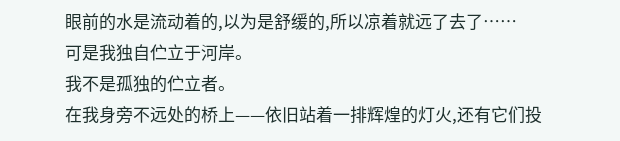眼前的水是流动着的,以为是舒缓的,所以凉着就远了去了……
可是我独自伫立于河岸。
我不是孤独的伫立者。
在我身旁不远处的桥上——依旧站着一排辉煌的灯火,还有它们投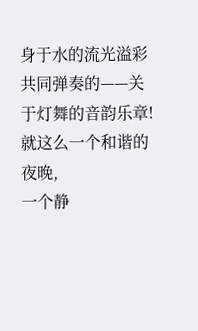身于水的流光溢彩共同弹奏的——关于灯舞的音韵乐章!
就这么一个和谐的夜晚,
一个静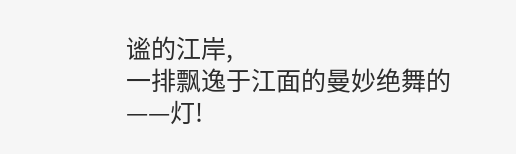谧的江岸,
一排飘逸于江面的曼妙绝舞的——灯!